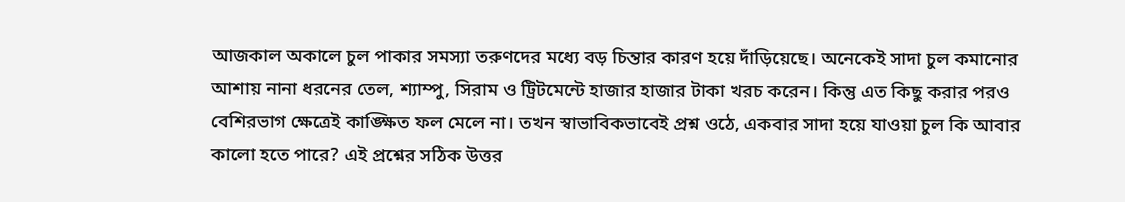আজকাল অকালে চুল পাকার সমস্যা তরুণদের মধ্যে বড় চিন্তার কারণ হয়ে দাঁড়িয়েছে। অনেকেই সাদা চুল কমানোর আশায় নানা ধরনের তেল, শ্যাম্পু, সিরাম ও ট্রিটমেন্টে হাজার হাজার টাকা খরচ করেন। কিন্তু এত কিছু করার পরও বেশিরভাগ ক্ষেত্রেই কাঙ্ক্ষিত ফল মেলে না। তখন স্বাভাবিকভাবেই প্রশ্ন ওঠে, একবার সাদা হয়ে যাওয়া চুল কি আবার কালো হতে পারে? এই প্রশ্নের সঠিক উত্তর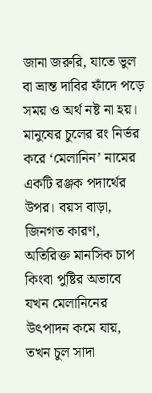জানা জরুরি, যাতে ভুল বা ভ্রান্ত দাবির ফাঁদে পড়ে সময় ও অর্থ নষ্ট না হয়।
মানুষের চুলের রং নির্ভর করে ‘মেলানিন’ নামের একটি রঞ্জক পদার্থের উপর। বয়স বাড়া, জিনগত কারণ, অতিরিক্ত মানসিক চাপ কিংবা পুষ্টির অভাবে যখন মেলানিনের উৎপাদন কমে যায়, তখন চুল সাদা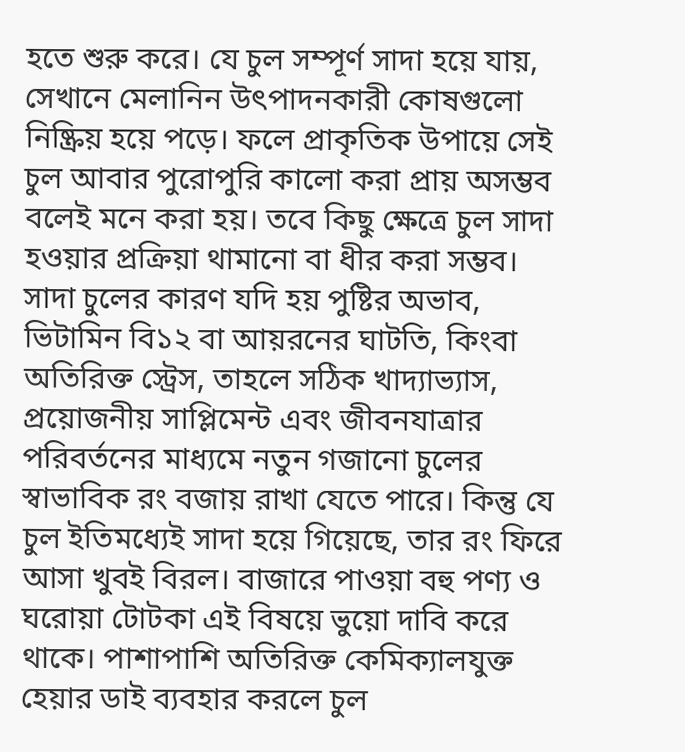হতে শুরু করে। যে চুল সম্পূর্ণ সাদা হয়ে যায়, সেখানে মেলানিন উৎপাদনকারী কোষগুলো নিষ্ক্রিয় হয়ে পড়ে। ফলে প্রাকৃতিক উপায়ে সেই চুল আবার পুরোপুরি কালো করা প্রায় অসম্ভব বলেই মনে করা হয়। তবে কিছু ক্ষেত্রে চুল সাদা হওয়ার প্রক্রিয়া থামানো বা ধীর করা সম্ভব।
সাদা চুলের কারণ যদি হয় পুষ্টির অভাব, ভিটামিন বি১২ বা আয়রনের ঘাটতি, কিংবা অতিরিক্ত স্ট্রেস, তাহলে সঠিক খাদ্যাভ্যাস, প্রয়োজনীয় সাপ্লিমেন্ট এবং জীবনযাত্রার পরিবর্তনের মাধ্যমে নতুন গজানো চুলের স্বাভাবিক রং বজায় রাখা যেতে পারে। কিন্তু যে চুল ইতিমধ্যেই সাদা হয়ে গিয়েছে, তার রং ফিরে আসা খুবই বিরল। বাজারে পাওয়া বহু পণ্য ও ঘরোয়া টোটকা এই বিষয়ে ভুয়ো দাবি করে থাকে। পাশাপাশি অতিরিক্ত কেমিক্যালযুক্ত হেয়ার ডাই ব্যবহার করলে চুল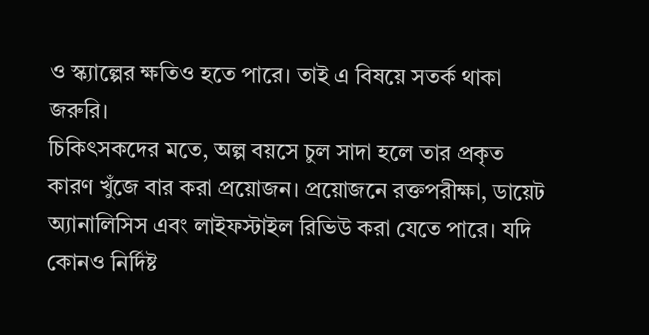ও স্ক্যাল্পের ক্ষতিও হতে পারে। তাই এ বিষয়ে সতর্ক থাকা জরুরি।
চিকিৎসকদের মতে, অল্প বয়সে চুল সাদা হলে তার প্রকৃত কারণ খুঁজে বার করা প্রয়োজন। প্রয়োজনে রক্তপরীক্ষা, ডায়েট অ্যানালিসিস এবং লাইফস্টাইল রিভিউ করা যেতে পারে। যদি কোনও নির্দিষ্ট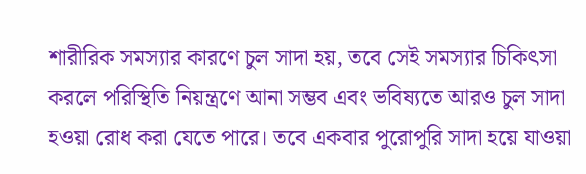শারীরিক সমস্যার কারণে চুল সাদা হয়, তবে সেই সমস্যার চিকিৎসা করলে পরিস্থিতি নিয়ন্ত্রণে আনা সম্ভব এবং ভবিষ্যতে আরও চুল সাদা হওয়া রোধ করা যেতে পারে। তবে একবার পুরোপুরি সাদা হয়ে যাওয়া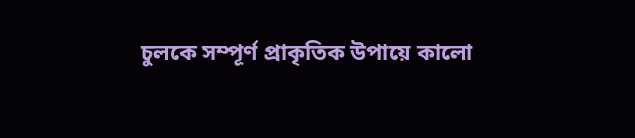চুলকে সম্পূর্ণ প্রাকৃতিক উপায়ে কালো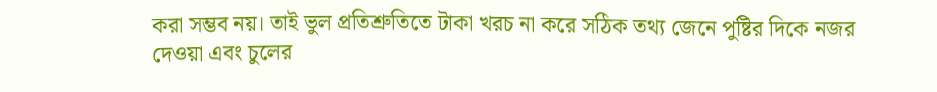করা সম্ভব নয়। তাই ভুল প্রতিশ্রুতিতে টাকা খরচ না করে সঠিক তথ্য জেনে পুষ্টির দিকে নজর দেওয়া এবং চুলের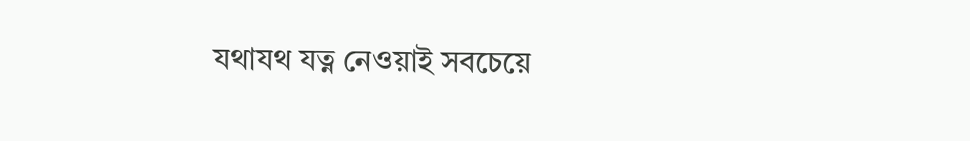যথাযথ যত্ন নেওয়াই সবচেয়ে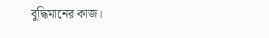বুদ্ধিমানের কাজ।